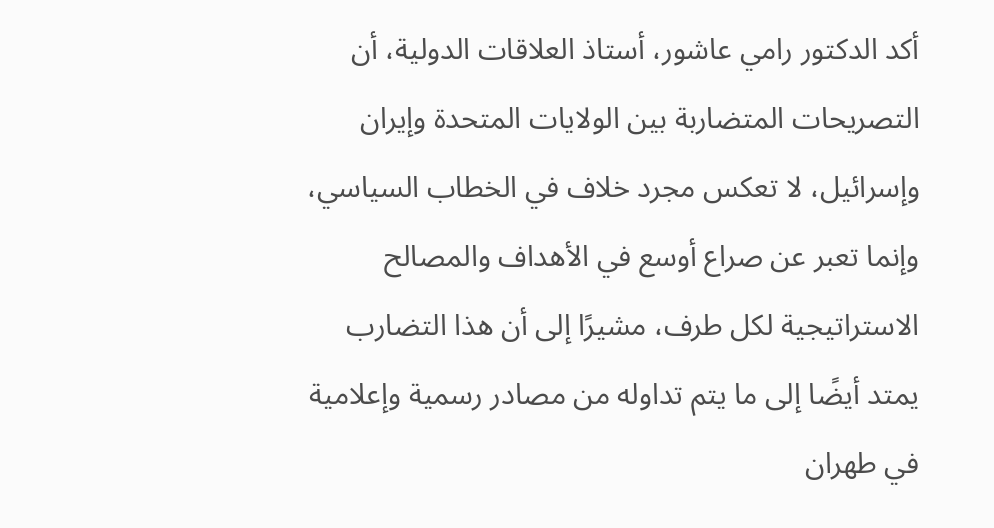أكد الدكتور رامي عاشور، أستاذ العلاقات الدولية، أن التصريحات المتضاربة بين الولايات المتحدة وإيران وإسرائيل، لا تعكس مجرد خلاف في الخطاب السياسي، وإنما تعبر عن صراع أوسع في الأهداف والمصالح الاستراتيجية لكل طرف، مشيرًا إلى أن هذا التضارب يمتد أيضًا إلى ما يتم تداوله من مصادر رسمية وإعلامية في طهران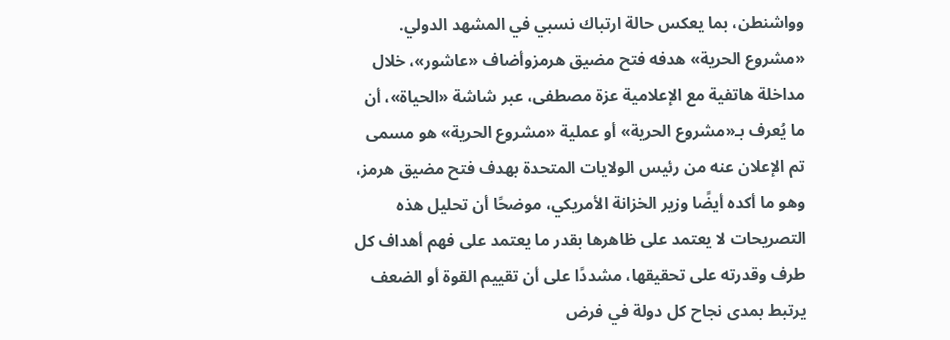وواشنطن، بما يعكس حالة ارتباك نسبي في المشهد الدولي.
«مشروع الحرية» هدفه فتح مضيق هرمزوأضاف «عاشور»، خلال مداخلة هاتفية مع الإعلامية عزة مصطفى، عبر شاشة «الحياة»، أن ما يُعرف بـ«مشروع الحرية» أو عملية «مشروع الحرية» هو مسمى تم الإعلان عنه من رئيس الولايات المتحدة بهدف فتح مضيق هرمز، وهو ما أكده أيضًا وزير الخزانة الأمريكي، موضحًا أن تحليل هذه التصريحات لا يعتمد على ظاهرها بقدر ما يعتمد على فهم أهداف كل طرف وقدرته على تحقيقها، مشددًا على أن تقييم القوة أو الضعف يرتبط بمدى نجاح كل دولة في فرض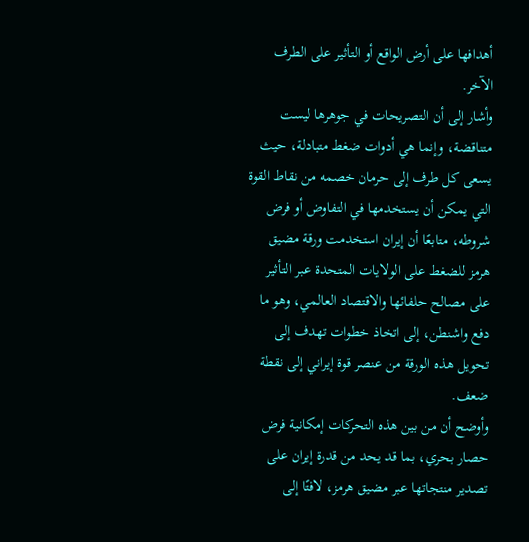أهدافها على أرض الواقع أو التأثير على الطرف الآخر.
وأشار إلى أن التصريحات في جوهرها ليست متناقضة، وإنما هي أدوات ضغط متبادلة، حيث يسعى كل طرف إلى حرمان خصمه من نقاط القوة التي يمكن أن يستخدمها في التفاوض أو فرض شروطه، متابعًا أن إيران استخدمت ورقة مضيق هرمز للضغط على الولايات المتحدة عبر التأثير على مصالح حلفائها والاقتصاد العالمي، وهو ما دفع واشنطن، إلى اتخاذ خطوات تهدف إلى تحويل هذه الورقة من عنصر قوة إيراني إلى نقطة ضعف.
وأوضح أن من بين هذه التحركات إمكانية فرض حصار بحري، بما قد يحد من قدرة إيران على تصدير منتجاتها عبر مضيق هرمز، لافتًا إلى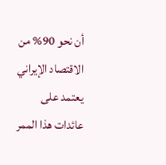أن نحو 90% من الاقتصاد الإيراني يعتمد على عائدات هذا الممر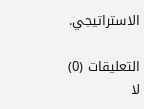الاستراتيجي.

التعليقات (0)
لا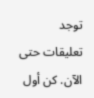توجد تعليقات حتى الآن. كن أول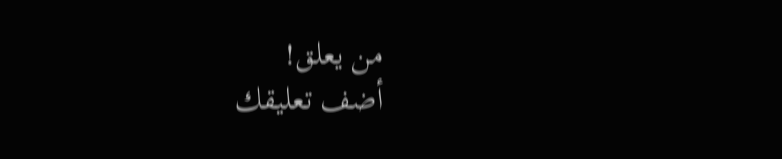من يعلق!
أضف تعليقك